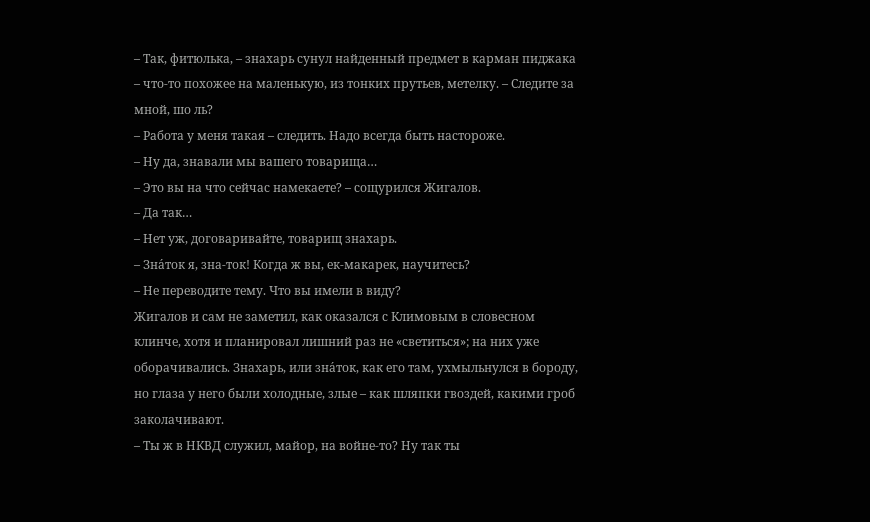– Так, фитюлька, – знахарь сунул найденный предмет в карман пиджака – что-то похожее на маленькую, из тонких прутьев, метелку. – Следите за мной, шо ль?
– Работа у меня такая – следить. Надо всегда быть настороже.
– Ну да, знавали мы вашего товарища…
– Это вы на что сейчас намекаете? – сощурился Жигалов.
– Да так…
– Нет уж, договаривайте, товарищ знахарь.
– Зна́ток я, зна-ток! Когда ж вы, ек-макарек, научитесь?
– Не переводите тему. Что вы имели в виду?
Жигалов и сам не заметил, как оказался с Климовым в словесном клинче, хотя и планировал лишний раз не «светиться»; на них уже оборачивались. Знахарь, или зна́ток, как его там, ухмыльнулся в бороду, но глаза у него были холодные, злые – как шляпки гвоздей, какими гроб заколачивают.
– Ты ж в НКВД служил, майор, на войне-то? Ну так ты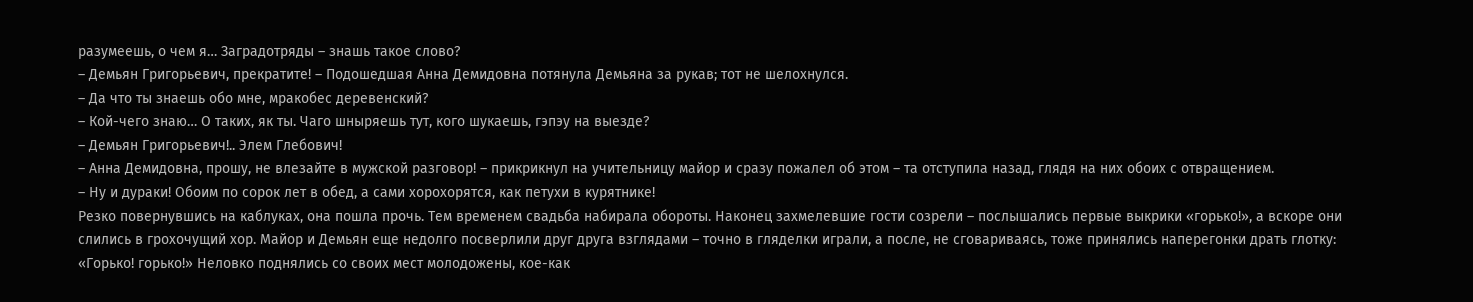разумеешь, о чем я… Заградотряды – знашь такое слово?
– Демьян Григорьевич, прекратите! – Подошедшая Анна Демидовна потянула Демьяна за рукав; тот не шелохнулся.
– Да что ты знаешь обо мне, мракобес деревенский?
– Кой-чего знаю… О таких, як ты. Чаго шныряешь тут, кого шукаешь, гэпэу на выезде?
– Демьян Григорьевич!.. Элем Глебович!
– Анна Демидовна, прошу, не влезайте в мужской разговор! – прикрикнул на учительницу майор и сразу пожалел об этом – та отступила назад, глядя на них обоих с отвращением.
– Ну и дураки! Обоим по сорок лет в обед, а сами хорохорятся, как петухи в курятнике!
Резко повернувшись на каблуках, она пошла прочь. Тем временем свадьба набирала обороты. Наконец захмелевшие гости созрели – послышались первые выкрики «горько!», а вскоре они слились в грохочущий хор. Майор и Демьян еще недолго посверлили друг друга взглядами – точно в гляделки играли, а после, не сговариваясь, тоже принялись наперегонки драть глотку: «Горько! горько!» Неловко поднялись со своих мест молодожены, кое-как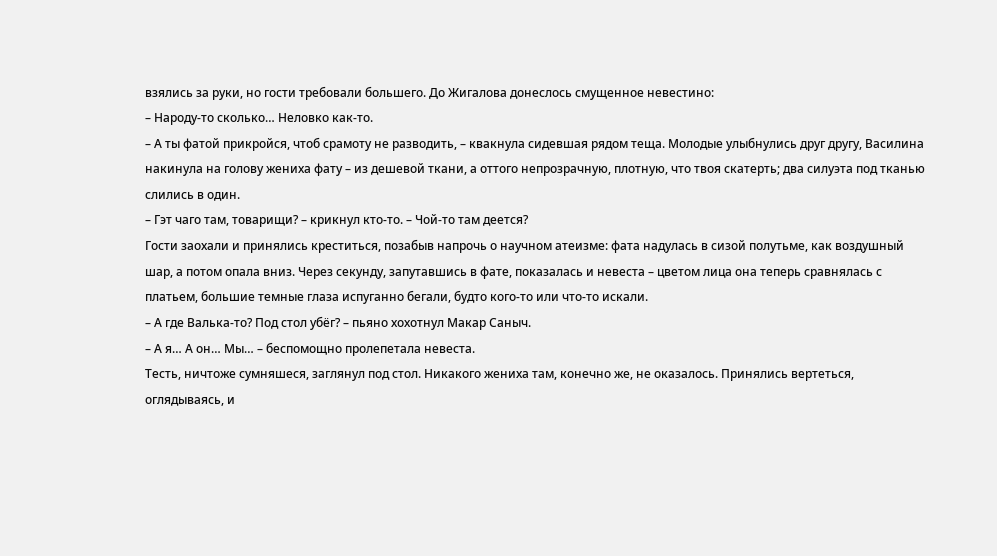взялись за руки, но гости требовали большего. До Жигалова донеслось смущенное невестино:
– Народу-то сколько… Неловко как-то.
– А ты фатой прикройся, чтоб срамоту не разводить, – квакнула сидевшая рядом теща. Молодые улыбнулись друг другу, Василина накинула на голову жениха фату – из дешевой ткани, а оттого непрозрачную, плотную, что твоя скатерть; два силуэта под тканью слились в один.
– Гэт чаго там, товарищи? – крикнул кто-то. – Чой-то там деется?
Гости заохали и принялись креститься, позабыв напрочь о научном атеизме: фата надулась в сизой полутьме, как воздушный шар, а потом опала вниз. Через секунду, запутавшись в фате, показалась и невеста – цветом лица она теперь сравнялась с платьем, большие темные глаза испуганно бегали, будто кого-то или что-то искали.
– А где Валька-то? Под стол убёг? – пьяно хохотнул Макар Саныч.
– А я… А он… Мы… – беспомощно пролепетала невеста.
Тесть, ничтоже сумняшеся, заглянул под стол. Никакого жениха там, конечно же, не оказалось. Принялись вертеться, оглядываясь, и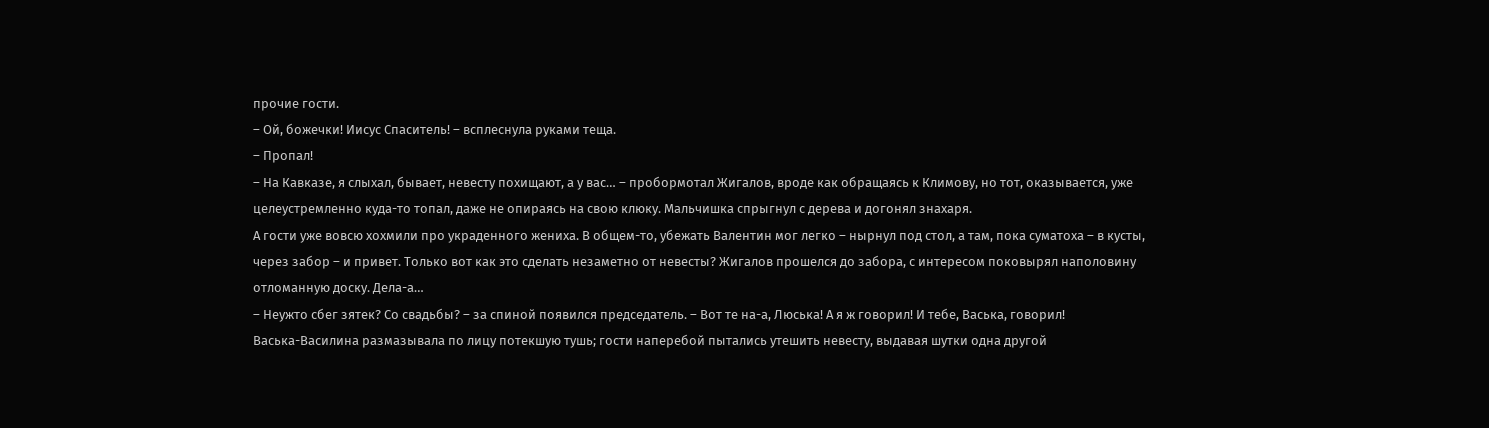прочие гости.
– Ой, божечки! Иисус Спаситель! – всплеснула руками теща.
– Пропал!
– На Кавказе, я слыхал, бывает, невесту похищают, а у вас… – пробормотал Жигалов, вроде как обращаясь к Климову, но тот, оказывается, уже целеустремленно куда-то топал, даже не опираясь на свою клюку. Мальчишка спрыгнул с дерева и догонял знахаря.
А гости уже вовсю хохмили про украденного жениха. В общем-то, убежать Валентин мог легко – нырнул под стол, а там, пока суматоха – в кусты, через забор – и привет. Только вот как это сделать незаметно от невесты? Жигалов прошелся до забора, с интересом поковырял наполовину отломанную доску. Дела-а…
– Неужто сбег зятек? Со свадьбы? – за спиной появился председатель. – Вот те на-а, Люська! А я ж говорил! И тебе, Васька, говорил!
Васька-Василина размазывала по лицу потекшую тушь; гости наперебой пытались утешить невесту, выдавая шутки одна другой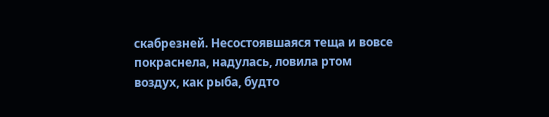скабрезней. Несостоявшаяся теща и вовсе покраснела, надулась, ловила ртом воздух, как рыба, будто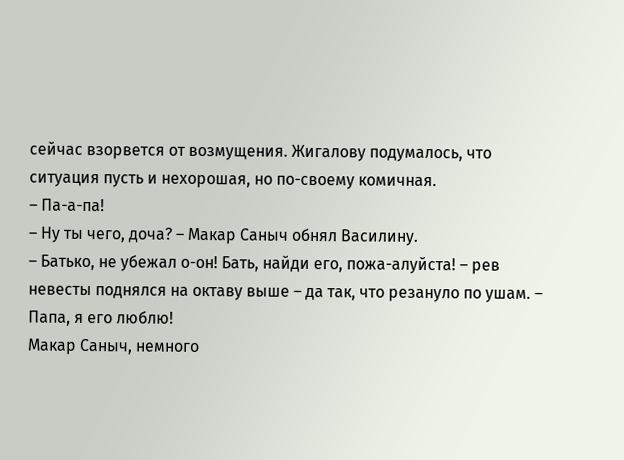сейчас взорвется от возмущения. Жигалову подумалось, что ситуация пусть и нехорошая, но по-своему комичная.
– Па-а-па!
– Ну ты чего, доча? – Макар Саныч обнял Василину.
– Батько, не убежал о-он! Бать, найди его, пожа-алуйста! – рев невесты поднялся на октаву выше – да так, что резануло по ушам. – Папа, я его люблю!
Макар Саныч, немного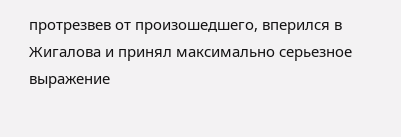протрезвев от произошедшего, вперился в Жигалова и принял максимально серьезное выражение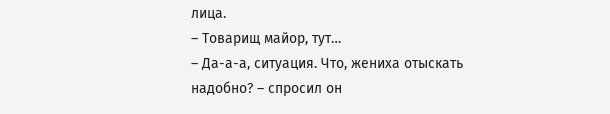лица.
– Товарищ майор, тут…
– Да-а-а, ситуация. Что, жениха отыскать надобно? – спросил он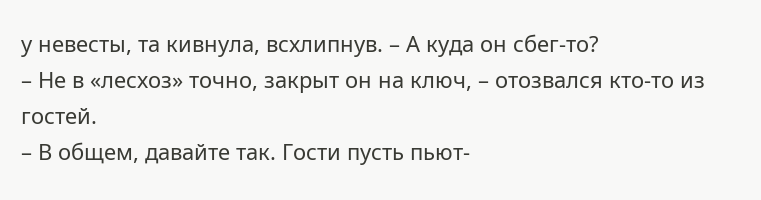у невесты, та кивнула, всхлипнув. – А куда он сбег-то?
– Не в «лесхоз» точно, закрыт он на ключ, – отозвался кто-то из гостей.
– В общем, давайте так. Гости пусть пьют-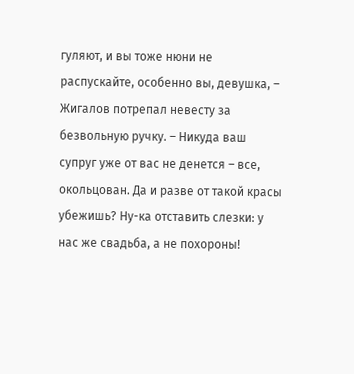гуляют, и вы тоже нюни не распускайте, особенно вы, девушка, – Жигалов потрепал невесту за безвольную ручку. – Никуда ваш супруг уже от вас не денется – все, окольцован. Да и разве от такой красы убежишь? Ну-ка отставить слезки: у нас же свадьба, а не похороны!